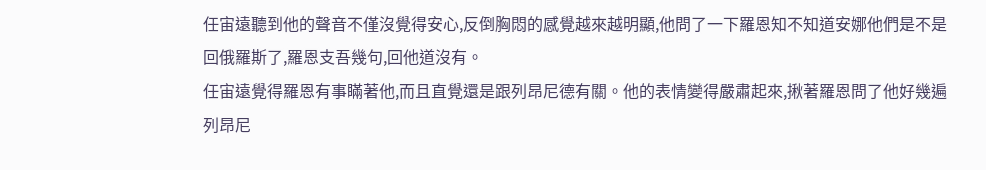任宙遠聽到他的聲音不僅沒覺得安心,反倒胸悶的感覺越來越明顯,他問了一下羅恩知不知道安娜他們是不是回俄羅斯了,羅恩支吾幾句,回他道沒有。
任宙遠覺得羅恩有事瞞著他,而且直覺還是跟列昂尼德有關。他的表情變得嚴肅起來,揪著羅恩問了他好幾遍列昂尼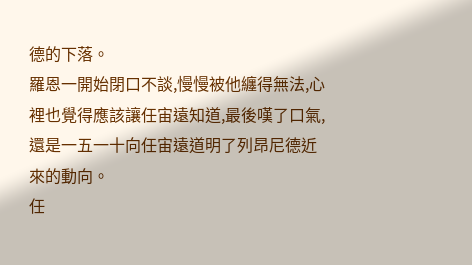德的下落。
羅恩一開始閉口不談,慢慢被他纏得無法,心裡也覺得應該讓任宙遠知道,最後嘆了口氣,還是一五一十向任宙遠道明了列昂尼德近來的動向。
任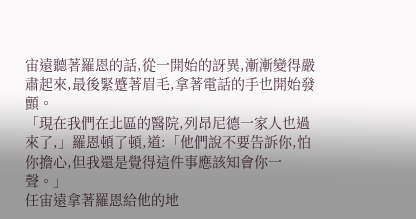宙遠聽著羅恩的話,從一開始的訝異,漸漸變得嚴肅起來,最後緊蹙著眉毛,拿著電話的手也開始發顫。
「現在我們在北區的醫院,列昂尼德一家人也過來了,」羅恩頓了頓,道:「他們說不要告訴你,怕你擔心,但我還是覺得這件事應該知會你一聲。」
任宙遠拿著羅恩給他的地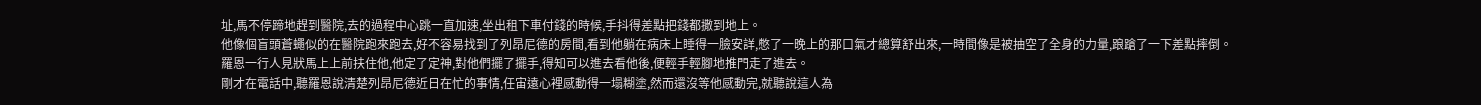址,馬不停蹄地趕到醫院,去的過程中心跳一直加速,坐出租下車付錢的時候,手抖得差點把錢都撒到地上。
他像個盲頭蒼蠅似的在醫院跑來跑去,好不容易找到了列昂尼德的房間,看到他躺在病床上睡得一臉安詳,憋了一晚上的那口氣才總算舒出來,一時間像是被抽空了全身的力量,踉蹌了一下差點摔倒。
羅恩一行人見狀馬上上前扶住他,他定了定神,對他們擺了擺手,得知可以進去看他後,便輕手輕腳地推門走了進去。
剛才在電話中,聽羅恩說清楚列昂尼德近日在忙的事情,任宙遠心裡感動得一塌糊塗,然而還沒等他感動完,就聽說這人為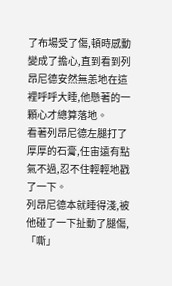了布場受了傷,頓時感動變成了擔心,直到看到列昂尼德安然無恙地在這裡呼呼大睡,他懸著的一顆心才總算落地。
看著列昂尼德左腿打了厚厚的石膏,任宙遠有點氣不過,忍不住輕輕地戳了一下。
列昂尼德本就睡得淺,被他碰了一下扯動了腿傷,「嘶」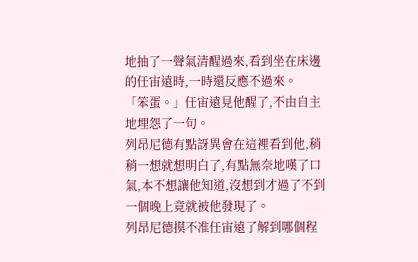地抽了一聲氣清醒過來,看到坐在床邊的任宙遠時,一時還反應不過來。
「笨蛋。」任宙遠見他醒了,不由自主地埋怨了一句。
列昂尼德有點訝異會在這裡看到他,稍稍一想就想明白了,有點無奈地嘆了口氣,本不想讓他知道,沒想到才過了不到一個晚上竟就被他發現了。
列昂尼德摸不准任宙遠了解到哪個程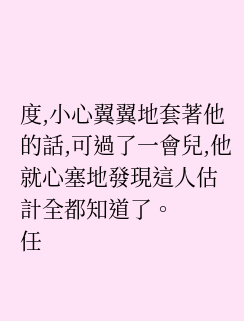度,小心翼翼地套著他的話,可過了一會兒,他就心塞地發現這人估計全都知道了。
任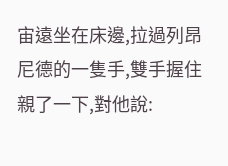宙遠坐在床邊,拉過列昂尼德的一隻手,雙手握住親了一下,對他說: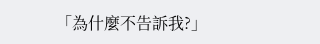「為什麼不告訴我?」